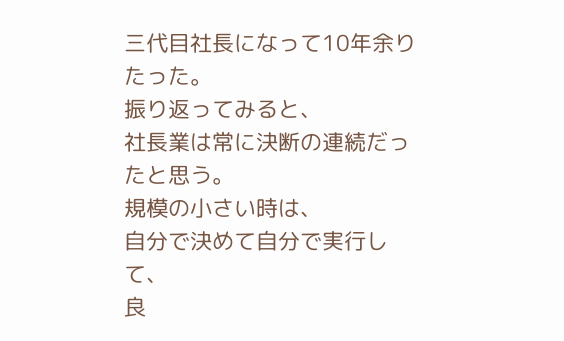三代目社長になって10年余りたった。
振り返ってみると、
社長業は常に決断の連続だったと思う。
規模の小さい時は、
自分で決めて自分で実行して、
良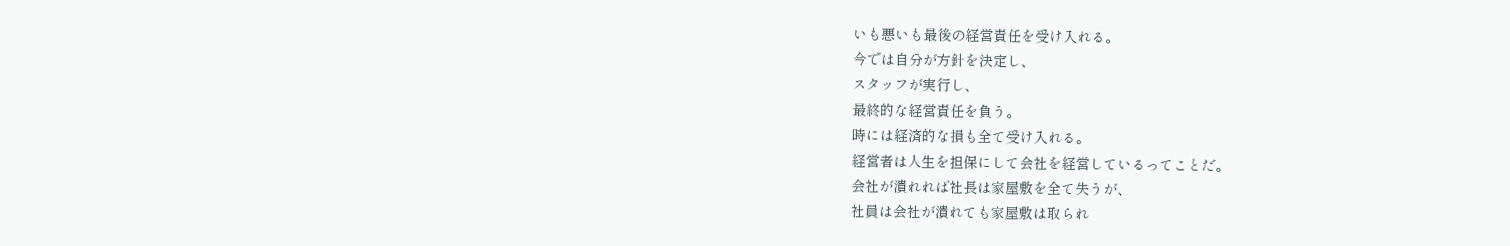いも悪いも最後の経営責任を受け入れる。
今では自分が方針を決定し、
スタッフが実行し、
最終的な経営責任を負う。
時には経済的な損も全て受け入れる。
経営者は人生を担保にして会社を経営しているってことだ。
会社が潰れれば社長は家屋敷を全て失うが、
社員は会社が潰れても家屋敷は取られ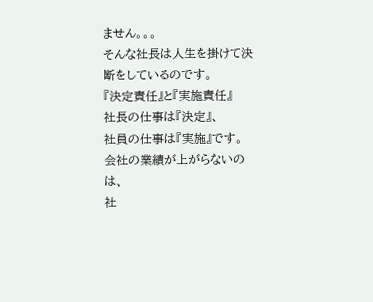ません。。。
そんな社長は人生を掛けて決断をしているのです。
『決定責任』と『実施責任』
社長の仕事は『決定』、
社員の仕事は『実施』です。
会社の業績が上がらないのは、
社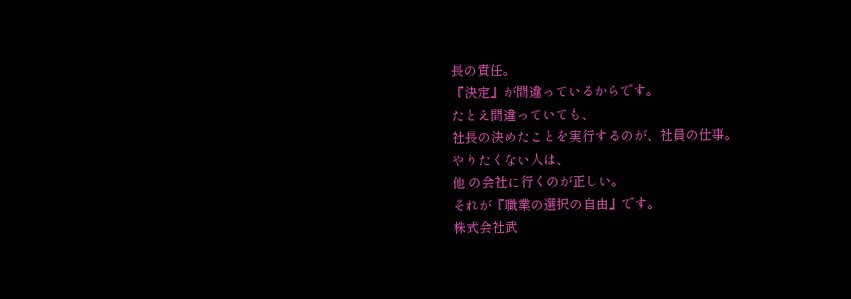長の責任。
『決定』が間違っているからです。
たとえ間違っていても、
社長の決めたことを実行するのが、社員の仕事。
やりたくない人は、
他 の会社に行くのが正しい。
それが『職業の選択の自由』です。
株式会社武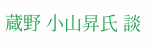蔵野 小山昇氏 談